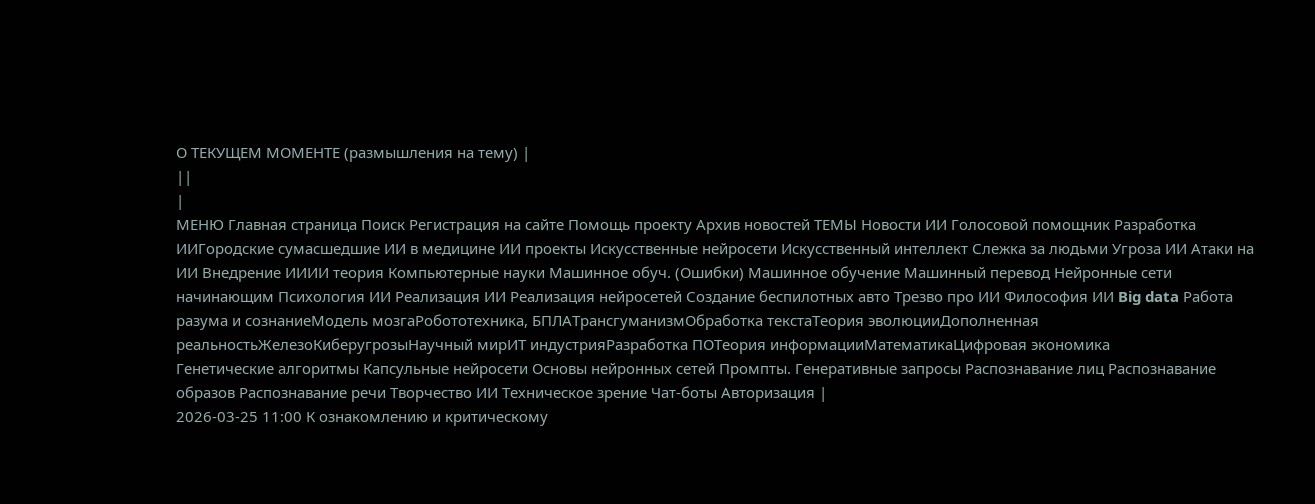О ТЕКУЩЕМ МОМЕНТЕ (размышления на тему) |
||
|
МЕНЮ Главная страница Поиск Регистрация на сайте Помощь проекту Архив новостей ТЕМЫ Новости ИИ Голосовой помощник Разработка ИИГородские сумасшедшие ИИ в медицине ИИ проекты Искусственные нейросети Искусственный интеллект Слежка за людьми Угроза ИИ Атаки на ИИ Внедрение ИИИИ теория Компьютерные науки Машинное обуч. (Ошибки) Машинное обучение Машинный перевод Нейронные сети начинающим Психология ИИ Реализация ИИ Реализация нейросетей Создание беспилотных авто Трезво про ИИ Философия ИИ Big data Работа разума и сознаниеМодель мозгаРобототехника, БПЛАТрансгуманизмОбработка текстаТеория эволюцииДополненная реальностьЖелезоКиберугрозыНаучный мирИТ индустрияРазработка ПОТеория информацииМатематикаЦифровая экономика
Генетические алгоритмы Капсульные нейросети Основы нейронных сетей Промпты. Генеративные запросы Распознавание лиц Распознавание образов Распознавание речи Творчество ИИ Техническое зрение Чат-боты Авторизация |
2026-03-25 11:00 К ознакомлению и критическому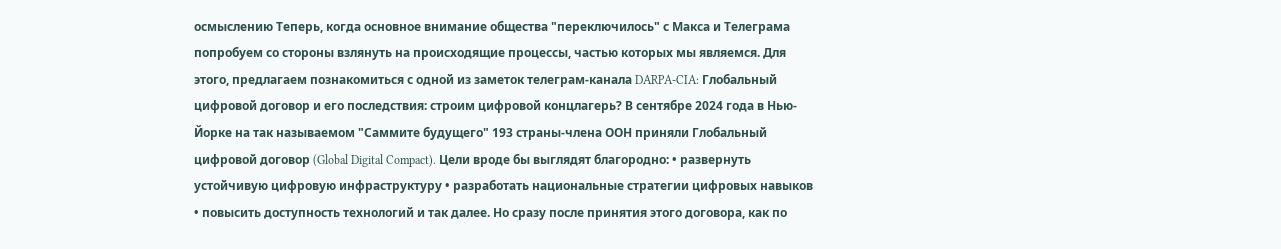осмыслению Теперь, когда основное внимание общества "переключилось" с Макса и Телеграма попробуем со стороны взлянуть на происходящие процессы, частью которых мы являемся. Для этого, предлагаем познакомиться с одной из заметок телеграм-канала DARPA-CIA: Глобальный цифровой договор и его последствия: строим цифровой концлагерь? В сентябре 2024 года в Нью-Йорке на так называемом "Саммите будущего" 193 страны-члена ООН приняли Глобальный цифровой договор (Global Digital Compact). Цели вроде бы выглядят благородно: • развернуть устойчивую цифровую инфраструктуру • разработать национальные стратегии цифровых навыков • повысить доступность технологий и так далее. Но сразу после принятия этого договора, как по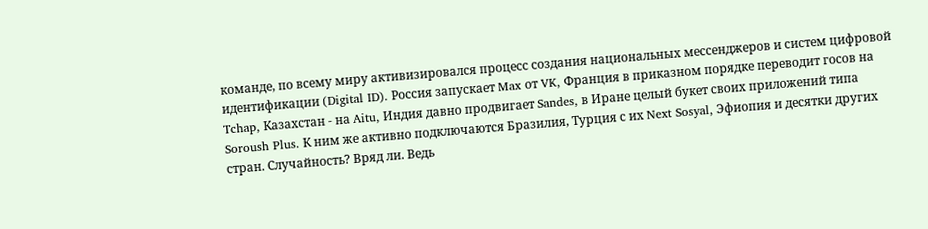команде, по всему миру активизировался процесс создания национальных мессенджеров и систем цифровой идентификации (Digital ID). Россия запускает Max от VK, Франция в приказном порядке переводит госов на Tchap, Казахстан - на Aitu, Индия давно продвигает Sandes, в Иране целый букет своих приложений типа Soroush Plus. К ним же активно подключаются Бразилия, Турция с их Next Sosyal, Эфиопия и десятки других стран. Случайность? Вряд ли. Ведь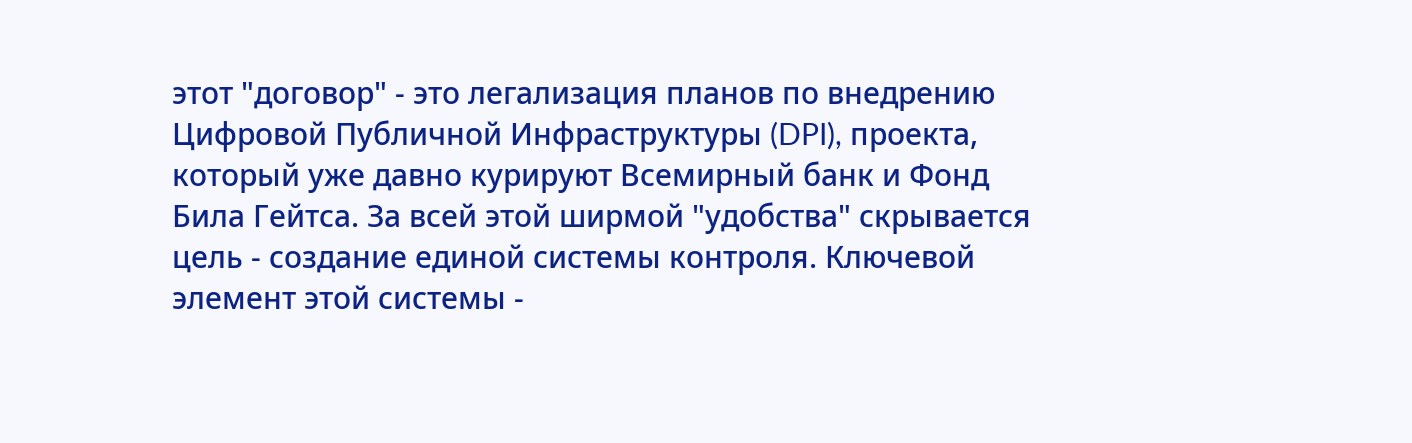этот "договор" - это легализация планов по внедрению Цифровой Публичной Инфраструктуры (DPI), проекта, который уже давно курируют Всемирный банк и Фонд Била Гейтса. За всей этой ширмой "удобства" скрывается цель - создание единой системы контроля. Ключевой элемент этой системы -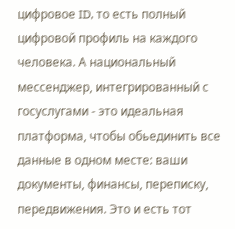цифровое ID, то есть полный цифровой профиль на каждого человека. А национальный мессенджер, интегрированный с госуслугами - это идеальная платформа, чтобы обьединить все данные в одном месте: ваши документы, финансы, переписку, передвижения. Это и есть тот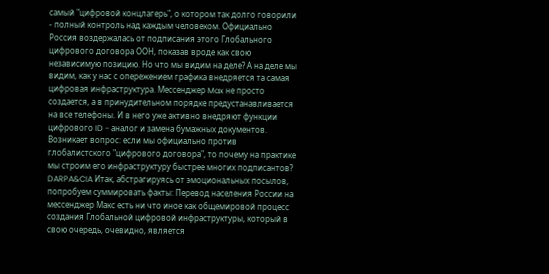самый "цифровой концлагерь", о котором так долго говорили - полный контроль над каждым человеком. Официально Россия воздержалась от подписания этого Глобального цифрового договора ООН, показав вроде как свою независимую позицию. Но что мы видим на деле? А на деле мы видим, как у нас с опережением графика внедряется та самая цифровая инфраструктура. Мессенджер Max не просто создается, а в принудительном порядке предустанавливается на все телефоны. И в него уже активно внедряют функции цифрового ID - аналог и замена бумажных документов. Возникает вопрос: если мы официально против глобалистского "цифрового договора", то почему на практике мы строим его инфраструктуру быстрее многих подписантов? DARPA&CIA Итак, абстрагируясь от эмоциональных посылов, попробуем суммировать факты: Перевод населения России на мессенджер Макс есть ни что иное как общемировой процесс создания Глобальной цифровой инфраструктуры, который в свою очередь, очевидно, является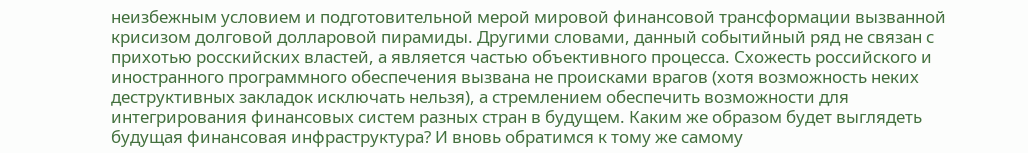неизбежным условием и подготовительной мерой мировой финансовой трансформации вызванной крисизом долговой долларовой пирамиды. Другими словами, данный событийный ряд не связан с прихотью росскийских властей, а является частью объективного процесса. Схожесть российского и иностранного программного обеспечения вызвана не происками врагов (хотя возможность неких деструктивных закладок исключать нельзя), а стремлением обеспечить возможности для интегрирования финансовых систем разных стран в будущем. Каким же образом будет выглядеть будущая финансовая инфраструктура? И вновь обратимся к тому же самому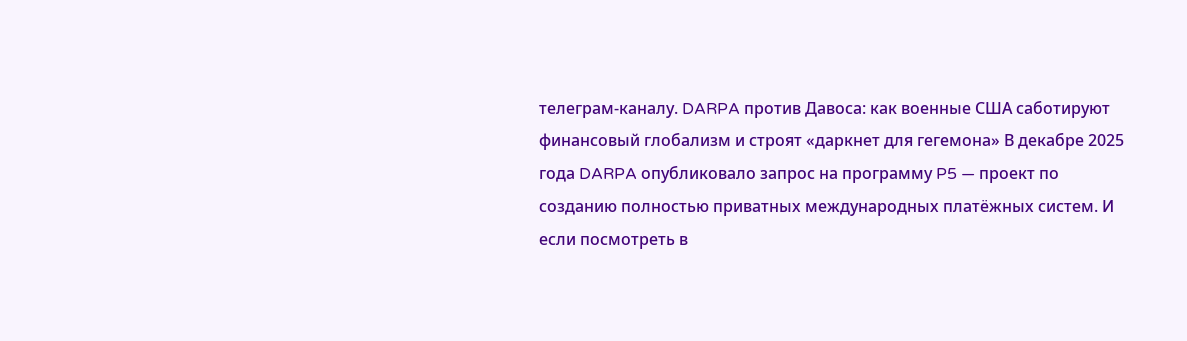телеграм-каналу. DARPA против Давоса: как военные США саботируют финансовый глобализм и строят «даркнет для гегемона» В декабре 2025 года DARPA опубликовало запрос на программу P5 — проект по созданию полностью приватных международных платёжных систем. И если посмотреть в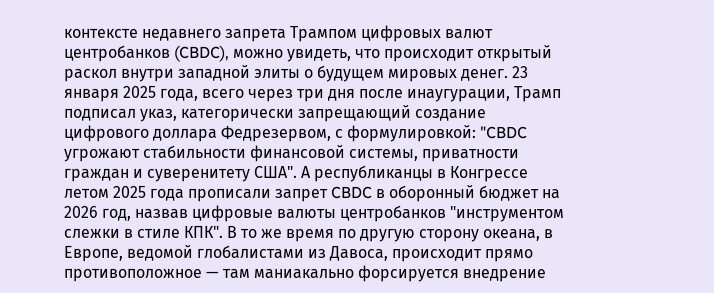контексте недавнего запрета Трампом цифровых валют центробанков (CBDC), можно увидеть, что происходит открытый раскол внутри западной элиты о будущем мировых денег. 23 января 2025 года, всего через три дня после инаугурации, Трамп подписал указ, категорически запрещающий создание цифрового доллара Федрезервом, с формулировкой: "CBDC угрожают стабильности финансовой системы, приватности граждан и суверенитету США". А республиканцы в Конгрессе летом 2025 года прописали запрет CBDC в оборонный бюджет на 2026 год, назвав цифровые валюты центробанков "инструментом слежки в стиле КПК". В то же время по другую сторону океана, в Европе, ведомой глобалистами из Давоса, происходит прямо противоположное — там маниакально форсируется внедрение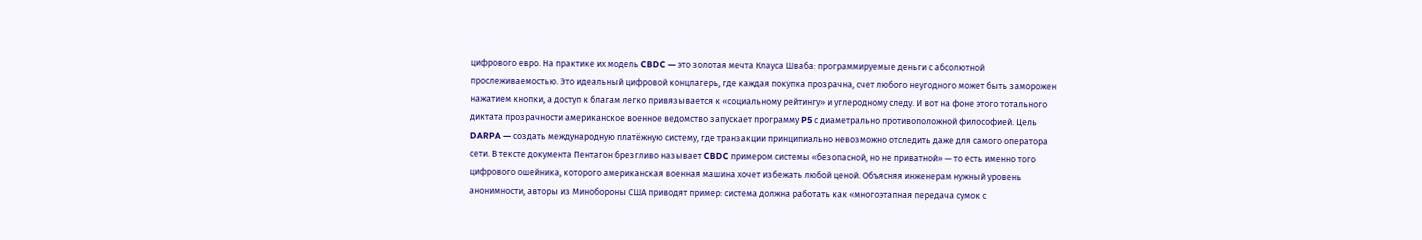цифрового евро. На практике их модель CBDC — это золотая мечта Клауса Шваба: программируемые деньги с абсолютной прослеживаемостью. Это идеальный цифровой концлагерь, где каждая покупка прозрачна, счет любого неугодного может быть заморожен нажатием кнопки, а доступ к благам легко привязывается к «социальному рейтингу» и углеродному следу. И вот на фоне этого тотального диктата прозрачности американское военное ведомство запускает программу P5 с диаметрально противоположной философией. Цель DARPA — создать международную платёжную систему, где транзакции принципиально невозможно отследить даже для самого оператора сети. В тексте документа Пентагон брезгливо называет CBDC примером системы «безопасной, но не приватной» — то есть именно того цифрового ошейника, которого американская военная машина хочет избежать любой ценой. Объясняя инженерам нужный уровень анонимности, авторы из Минобороны США приводят пример: система должна работать как «многоэтапная передача сумок с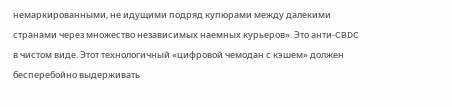немаркированными, не идущими подряд купюрами между далекими странами через множество независимых наемных курьеров». Это анти-CBDC в чистом виде. Этот технологичный «цифровой чемодан с кэшем» должен бесперебойно выдерживать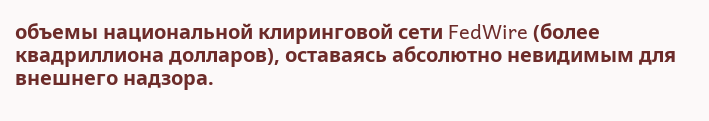объемы национальной клиринговой сети FedWire (более квадриллиона долларов), оставаясь абсолютно невидимым для внешнего надзора.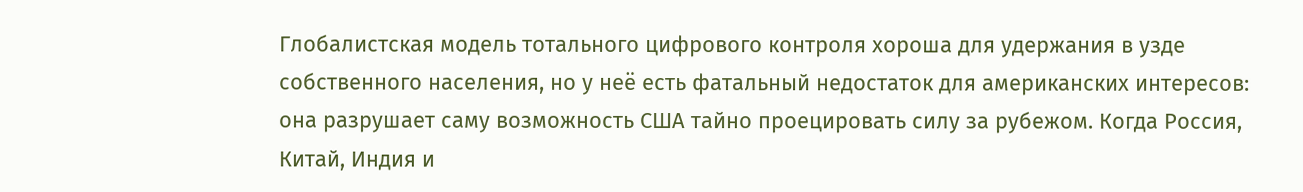Глобалистская модель тотального цифрового контроля хороша для удержания в узде собственного населения, но у неё есть фатальный недостаток для американских интересов: она разрушает саму возможность США тайно проецировать силу за рубежом. Когда Россия, Китай, Индия и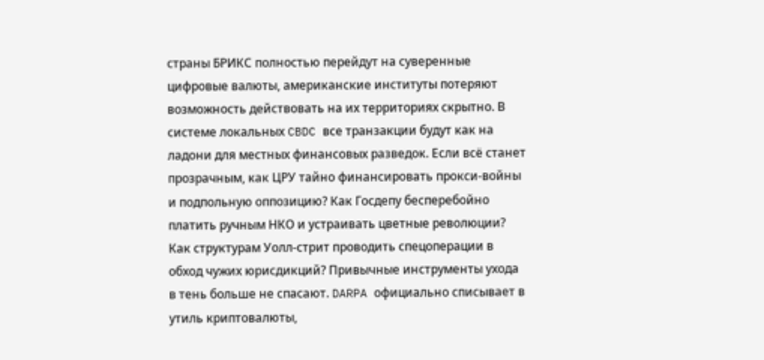страны БРИКС полностью перейдут на суверенные цифровые валюты, американские институты потеряют возможность действовать на их территориях скрытно. В системе локальных CBDC все транзакции будут как на ладони для местных финансовых разведок. Если всё станет прозрачным, как ЦРУ тайно финансировать прокси-войны и подпольную оппозицию? Как Госдепу бесперебойно платить ручным НКО и устраивать цветные революции? Как структурам Уолл-стрит проводить спецоперации в обход чужих юрисдикций? Привычные инструменты ухода в тень больше не спасают. DARPA официально списывает в утиль криптовалюты,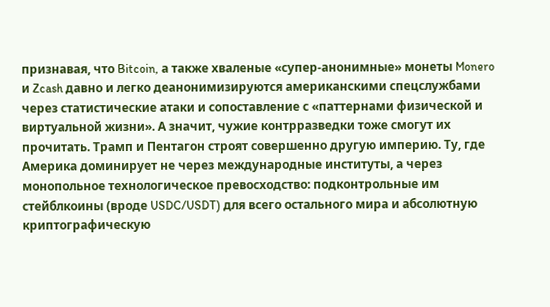признавая, что Bitcoin, а также хваленые «супер-анонимные» монеты Monero и Zcash давно и легко деанонимизируются американскими спецслужбами через статистические атаки и сопоставление с «паттернами физической и виртуальной жизни». А значит, чужие контрразведки тоже смогут их прочитать. Трамп и Пентагон строят совершенно другую империю. Ту, где Америка доминирует не через международные институты, а через монопольное технологическое превосходство: подконтрольные им стейблкоины (вроде USDC/USDT) для всего остального мира и абсолютную криптографическую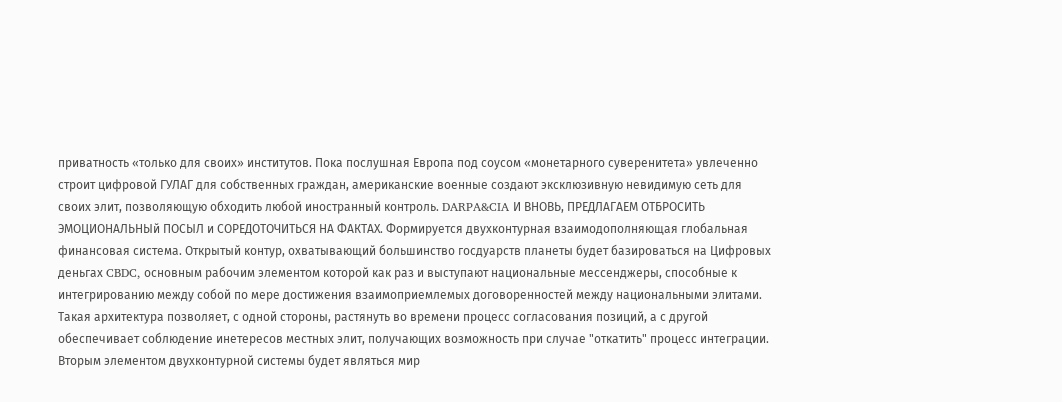приватность «только для своих» институтов. Пока послушная Европа под соусом «монетарного суверенитета» увлеченно строит цифровой ГУЛАГ для собственных граждан, американские военные создают эксклюзивную невидимую сеть для своих элит, позволяющую обходить любой иностранный контроль. DARPA&CIA И ВНОВЬ, ПРЕДЛАГАЕМ ОТБРОСИТЬ ЭМОЦИОНАЛЬНЫй ПОСЫЛ и СОРЕДОТОЧИТЬСЯ НА ФАКТАХ. Формируется двухконтурная взаимодополняющая глобальная финансовая система. Открытый контур, охватывающий большинство госдуарств планеты будет базироваться на Цифровых деньгах CBDC, основным рабочим элементом которой как раз и выступают национальные мессенджеры, способные к интегрированию между собой по мере достижения взаимоприемлемых договоренностей между национальными элитами. Такая архитектура позволяет, с одной стороны, растянуть во времени процесс согласования позиций, а с другой обеспечивает соблюдение инетересов местных элит, получающих возможность при случае "откатить" процесс интеграции. Вторым элементом двухконтурной системы будет являться мир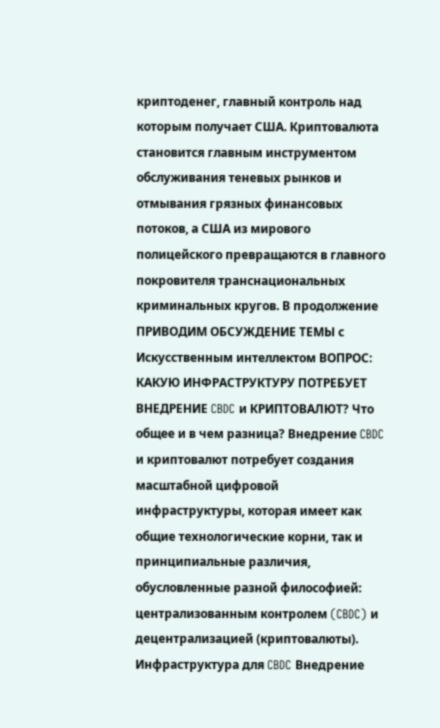криптоденег, главный контроль над которым получает США. Криптовалюта становится главным инструментом обслуживания теневых рынков и отмывания грязных финансовых потоков, а США из мирового полицейского превращаются в главного покровителя транснациональных криминальных кругов. В продолжение ПРИВОДИМ ОБСУЖДЕНИЕ ТЕМЫ с Искусственным интеллектом ВОПРОС: КАКУЮ ИНФРАСТРУКТУРУ ПОТРЕБУЕТ ВНЕДРЕНИЕ CBDC и КРИПТОВАЛЮТ? Что общее и в чем разница? Внедрение CBDC и криптовалют потребует создания масштабной цифровой инфраструктуры, которая имеет как общие технологические корни, так и принципиальные различия, обусловленные разной философией: централизованным контролем (CBDC) и децентрализацией (криптовалюты). Инфраструктура для CBDC Внедрение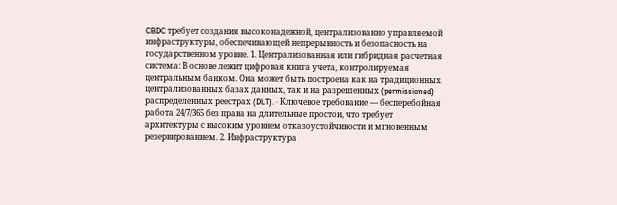CBDC требует создания высоконадежной, централизованно управляемой инфраструктуры, обеспечивающей непрерывность и безопасность на государственном уровне. 1. Централизованная или гибридная расчетная система: В основе лежит цифровая книга учета, контролируемая центральным банком. Она может быть построена как на традиционных централизованных базах данных, так и на разрешенных (permissioned) распределенных реестрах (DLT). · Ключевое требование — бесперебойная работа 24/7/365 без права на длительные простои, что требует архитектуры с высоким уровнем отказоустойчивости и мгновенным резервированием. 2. Инфраструктура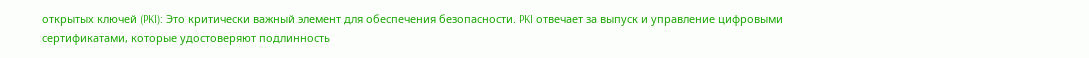открытых ключей (PKI): Это критически важный элемент для обеспечения безопасности. PKI отвечает за выпуск и управление цифровыми сертификатами, которые удостоверяют подлинность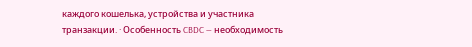каждого кошелька, устройства и участника транзакции. · Особенность CBDC — необходимость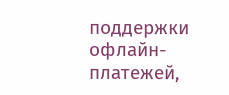поддержки офлайн-платежей,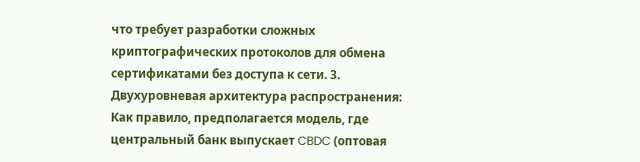что требует разработки сложных криптографических протоколов для обмена сертификатами без доступа к сети. 3. Двухуровневая архитектура распространения: Как правило, предполагается модель, где центральный банк выпускает CBDC (оптовая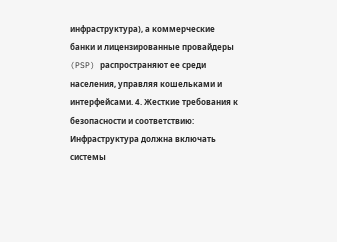инфраструктура), а коммерческие банки и лицензированные провайдеры (PSP) распространяют ее среди населения, управляя кошельками и интерфейсами. 4. Жесткие требования к безопасности и соответствию: Инфраструктура должна включать системы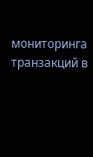мониторинга транзакций в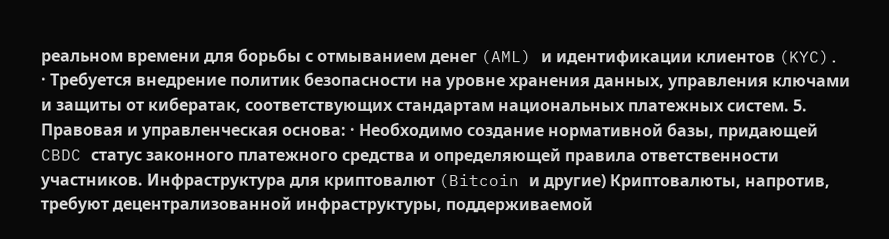реальном времени для борьбы с отмыванием денег (AML) и идентификации клиентов (KYC). · Требуется внедрение политик безопасности на уровне хранения данных, управления ключами и защиты от кибератак, соответствующих стандартам национальных платежных систем. 5. Правовая и управленческая основа: · Необходимо создание нормативной базы, придающей CBDC статус законного платежного средства и определяющей правила ответственности участников. Инфраструктура для криптовалют (Bitcoin и другие) Криптовалюты, напротив, требуют децентрализованной инфраструктуры, поддерживаемой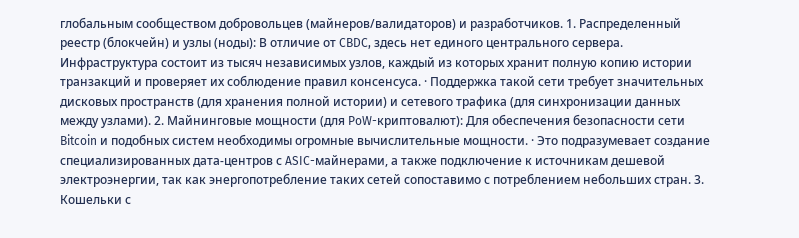глобальным сообществом добровольцев (майнеров/валидаторов) и разработчиков. 1. Распределенный реестр (блокчейн) и узлы (ноды): В отличие от CBDC, здесь нет единого центрального сервера. Инфраструктура состоит из тысяч независимых узлов, каждый из которых хранит полную копию истории транзакций и проверяет их соблюдение правил консенсуса. · Поддержка такой сети требует значительных дисковых пространств (для хранения полной истории) и сетевого трафика (для синхронизации данных между узлами). 2. Майнинговые мощности (для PoW-криптовалют): Для обеспечения безопасности сети Bitcoin и подобных систем необходимы огромные вычислительные мощности. · Это подразумевает создание специализированных дата-центров с ASIC-майнерами, а также подключение к источникам дешевой электроэнергии, так как энергопотребление таких сетей сопоставимо с потреблением небольших стран. 3. Кошельки с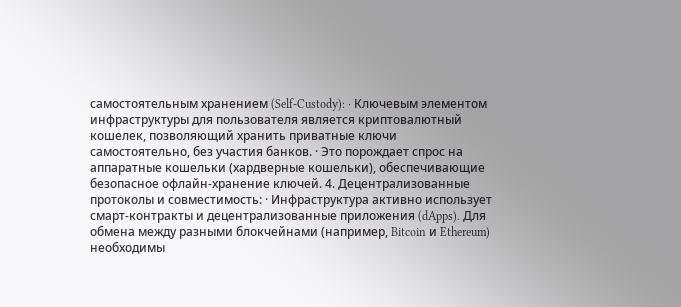самостоятельным хранением (Self-Custody): · Ключевым элементом инфраструктуры для пользователя является криптовалютный кошелек, позволяющий хранить приватные ключи самостоятельно, без участия банков. · Это порождает спрос на аппаратные кошельки (хардверные кошельки), обеспечивающие безопасное офлайн-хранение ключей. 4. Децентрализованные протоколы и совместимость: · Инфраструктура активно использует смарт-контракты и децентрализованные приложения (dApps). Для обмена между разными блокчейнами (например, Bitcoin и Ethereum) необходимы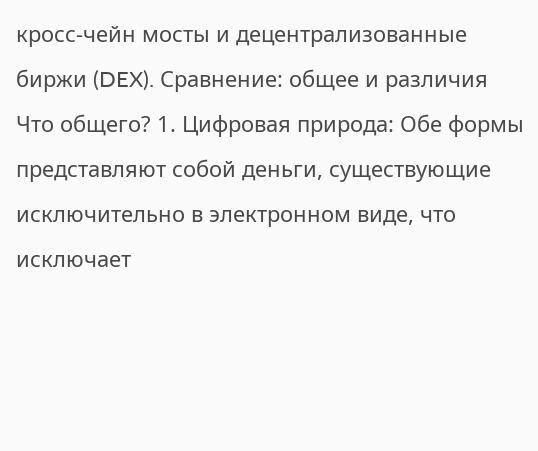кросс-чейн мосты и децентрализованные биржи (DEX). Сравнение: общее и различия Что общего? 1. Цифровая природа: Обе формы представляют собой деньги, существующие исключительно в электронном виде, что исключает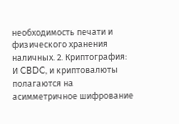необходимость печати и физического хранения наличных. 2. Криптография: И CBDC, и криптовалюты полагаются на асимметричное шифрование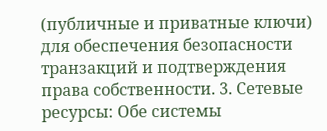(публичные и приватные ключи) для обеспечения безопасности транзакций и подтверждения права собственности. 3. Сетевые ресурсы: Обе системы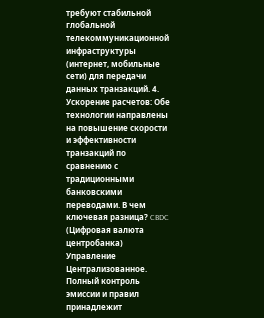требуют стабильной глобальной телекоммуникационной инфраструктуры (интернет, мобильные сети) для передачи данных транзакций. 4. Ускорение расчетов: Обе технологии направлены на повышение скорости и эффективности транзакций по сравнению с традиционными банковскими переводами. В чем ключевая разница? CBDC (Цифровая валюта центробанка) Управление Централизованное. Полный контроль эмиссии и правил принадлежит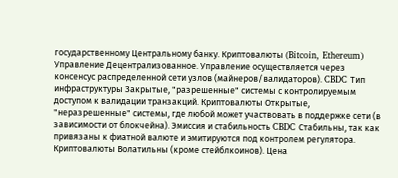государственному Центральному банку. Криптовалюты (Bitcoin, Ethereum) Управление Децентрализованное. Управление осуществляется через консенсус распределенной сети узлов (майнеров/валидаторов). CBDC Тип инфраструктуры Закрытые, "разрешенные" системы с контролируемым доступом к валидации транзакций. Криптовалюты Открытые, "неразрешенные" системы, где любой может участвовать в поддержке сети (в зависимости от блокчейна). Эмиссия и стабильность CBDC Стабильны, так как привязаны к фиатной валюте и эмитируются под контролем регулятора. Криптовалюты Волатильны (кроме стейблкоинов). Цена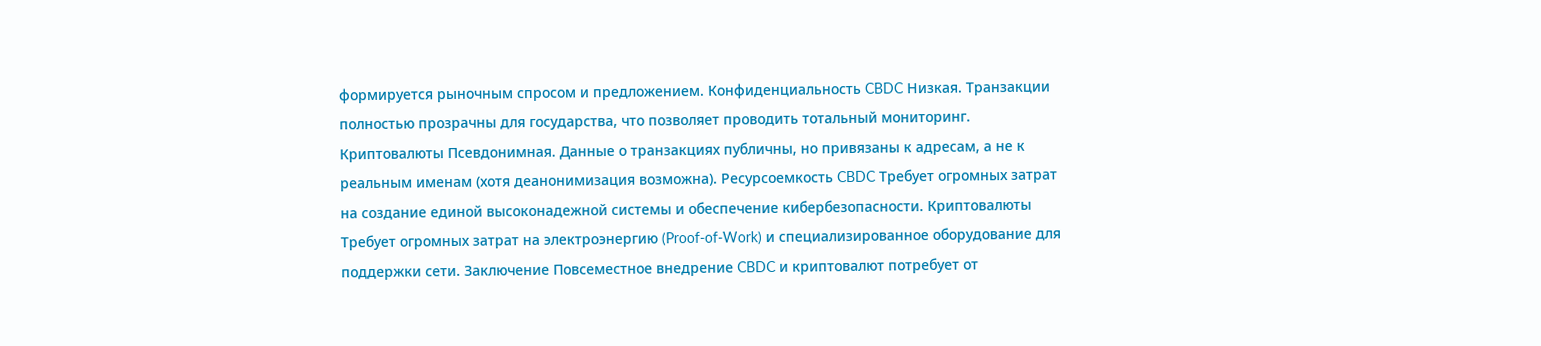формируется рыночным спросом и предложением. Конфиденциальность CBDC Низкая. Транзакции полностью прозрачны для государства, что позволяет проводить тотальный мониторинг. Криптовалюты Псевдонимная. Данные о транзакциях публичны, но привязаны к адресам, а не к реальным именам (хотя деанонимизация возможна). Ресурсоемкость CBDC Требует огромных затрат на создание единой высоконадежной системы и обеспечение кибербезопасности. Криптовалюты Требует огромных затрат на электроэнергию (Proof-of-Work) и специализированное оборудование для поддержки сети. Заключение Повсеместное внедрение CBDC и криптовалют потребует от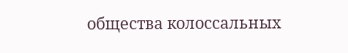общества колоссальных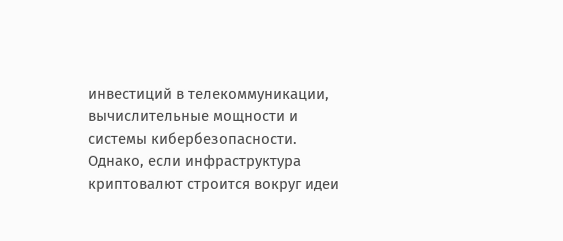инвестиций в телекоммуникации, вычислительные мощности и системы кибербезопасности. Однако, если инфраструктура криптовалют строится вокруг идеи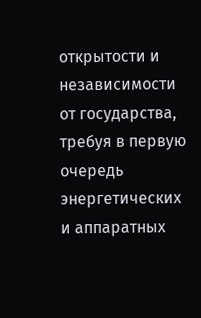открытости и независимости от государства, требуя в первую очередь энергетических и аппаратных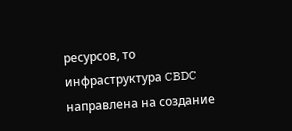ресурсов, то инфраструктура CBDC направлена на создание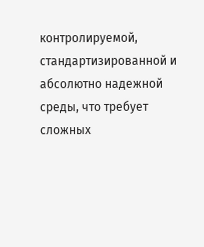контролируемой, стандартизированной и абсолютно надежной среды, что требует сложных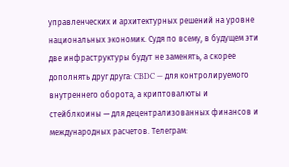управленческих и архитектурных решений на уровне национальных экономик. Судя по всему, в будущем эти две инфраструктуры будут не заменять, а скорее дополнять друг друга: CBDC — для контролируемого внутреннего оборота, а криптовалюты и стейблкоины — для децентрализованных финансов и международных расчетов. Телеграм: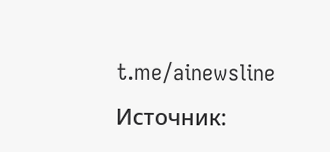t.me/ainewsline Источник: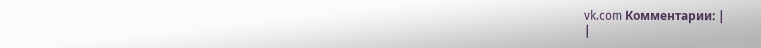vk.com Комментарии: |
|